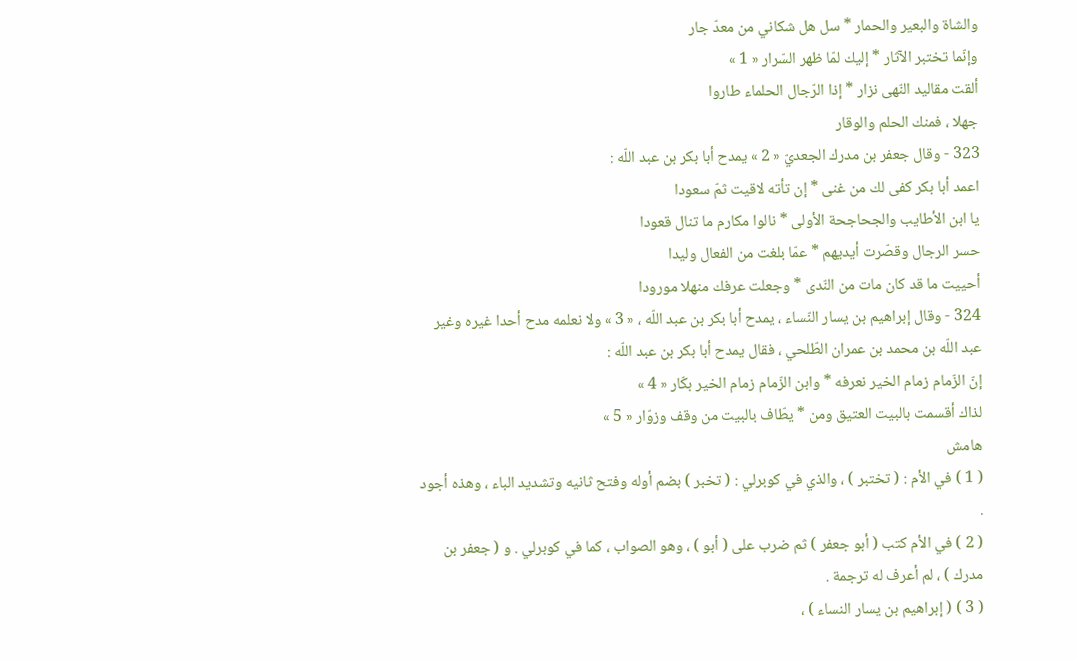والشاة والبعير والحمار * سل هل شكاني من معدّ جار
وإنّما تختبر الآثار * إليك لمّا ظهر السّرار « 1 »
ألقت مقاليد النّهى نزار * إذا الرّجال الحلماء طاروا
جهلا ، فمنك الحلم والوقار
323 - وقال جعفر بن مدرك الجعديّ « 2 » يمدح أبا بكر بن عبد اللّه :
اعمد أبا بكر كفى لك من غنى * إن تأته لاقيت ثمّ سعودا
يا ابن الأطايب والجحاجحة الأولى * نالوا مكارم ما تنال قعودا
حسر الرجال وقصّرت أيديهم * عمّا بلغت من الفعال وليدا
أحييت ما قد كان مات من النّدى * وجعلت عرفك منهلا مورودا
324 - وقال إبراهيم بن يسار النّساء ، يمدح أبا بكر بن عبد اللّه ، « 3 » ولا نعلمه مدح أحدا غيره وغير عبد اللّه بن محمد بن عمران الطّلحي ، فقال يمدح أبا بكر بن عبد اللّه :
إنّ الزّمام زمام الخير نعرفه * وابن الزّمام زمام الخير بكّار « 4 »
لذاك أقسمت بالبيت العتيق ومن * يطّاف بالبيت من وقف وزوّار « 5 »
هامش
( 1 ) في الأم : ( تختبر ) ، والذي في كوبرلي : ( تخبر ) بضم أوله وفتح ثانيه وتشديد الباء ، وهذه أجود .
( 2 ) في الأم كتب ( أبو جعفر ) ثم ضرب على ( أبو ) ، وهو الصواب ، كما في كوبرلي . و ( جعفر بن مدرك ) ، لم أعرف له ترجمة .
( 3 ) ( إبراهيم بن يسار النساء ) ،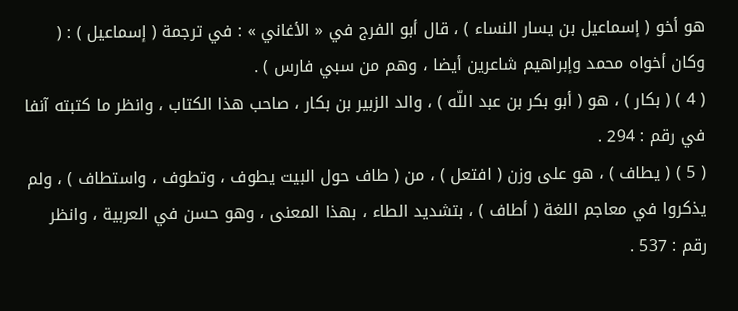هو أخو ( إسماعيل بن يسار النساء ) ، قال أبو الفرج في « الأغاني » : في ترجمة ( إسماعيل ) : ( وكان أخواه محمد وإبراهيم شاعرين أيضا ، وهم من سبي فارس ) .
( 4 ) ( بكار ) ، هو ( أبو بكر بن عبد اللّه ) ، والد الزبير بن بكار ، صاحب هذا الكتاب ، وانظر ما كتبته آنفا في رقم : 294 .
( 5 ) ( يطاف ) ، هو على وزن ( افتعل ) ، من ( طاف حول البيت يطوف ، وتطوف ، واستطاف ) ، ولم يذكروا في معاجم اللغة ( أطاف ) ، بتشديد الطاء ، بهذا المعنى ، وهو حسن في العربية ، وانظر رقم : 537 .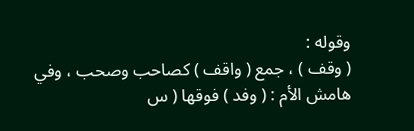وقوله :
( وقف ) ، جمع ( واقف ) كصاحب وصحب ، وفي هامش الأم : ( وفد ) فوقها ( س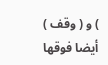) و ( وقف ) أيضا فوقها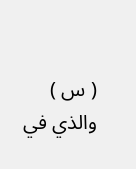( س ) والذي في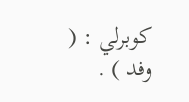كوبرلي : ( وفد ) .